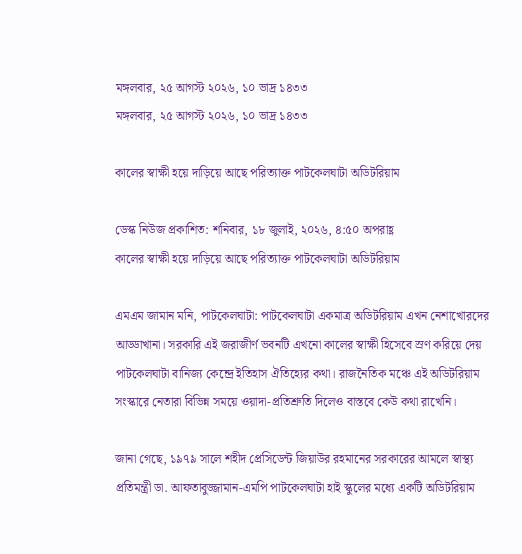মঙ্গলবার, ২৫ আগস্ট ২০২৬, ১০ ভাদ্র ১৪৩৩
মঙ্গলবার, ২৫ আগস্ট ২০২৬, ১০ ভাদ্র ১৪৩৩

কালের স্বাক্ষী হয়ে দাড়িয়ে আছে পরিত্যাক্ত পাটকেলঘাটা অডিটরিয়াম

ডেস্ক নিউজ প্রকাশিত: শনিবার, ১৮ জুলাই, ২০২৬, ৪:৫০ অপরাহ্ণ
কালের স্বাক্ষী হয়ে দাড়িয়ে আছে পরিত্যাক্ত পাটকেলঘাটা অডিটরিয়াম

এমএম জামান মনি, পাটকেলঘাটা: পাটকেলঘাটা একমাত্র অডিটরিয়াম এখন নেশাখোরদের আড্ডাখানা। সরকারি এই জরাজীর্ণ ভবনটি এখনো কালের স্বাক্ষী হিসেবে স্রণ করিয়ে দেয় পাটকেলঘাটা বানিজ্য কেন্দ্রে ইতিহাস ঐতিহ্যের কথা। রাজনৈতিক মঞ্চে এই অডিটরিয়াম সংস্কারে নেতারা বিভিন্ন সময়ে ওয়াদা-প্রতিশ্রুতি দিলেও বাস্তবে কেউ কথা রাখেনি।

জানা গেছে, ১৯৭৯ সালে শহীদ প্রেসিডেন্ট জিয়াউর রহমানের সরকারের আমলে স্বাস্থ্য প্রতিমন্ত্রী ডা. আফতাবুজ্জামান-এমপি পাটকেলঘাটা হাই স্কুলের মধ্যে একটি অডিটরিয়াম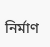নির্মাণ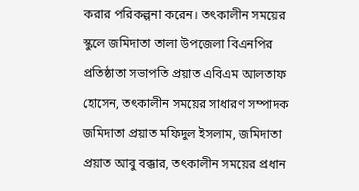করার পরিকল্পনা করেন। তৎকালীন সময়ের স্কুলে জমিদাতা তালা উপজেলা বিএনপির প্রতিষ্ঠাতা সভাপতি প্রয়াত এবিএম আলতাফ হোসেন, তৎকালীন সময়ের সাধারণ সম্পাদক জমিদাতা প্রয়াত মফিদুল ইসলাম, জমিদাতা প্রয়াত আবু বক্কার, তৎকালীন সময়ের প্রধান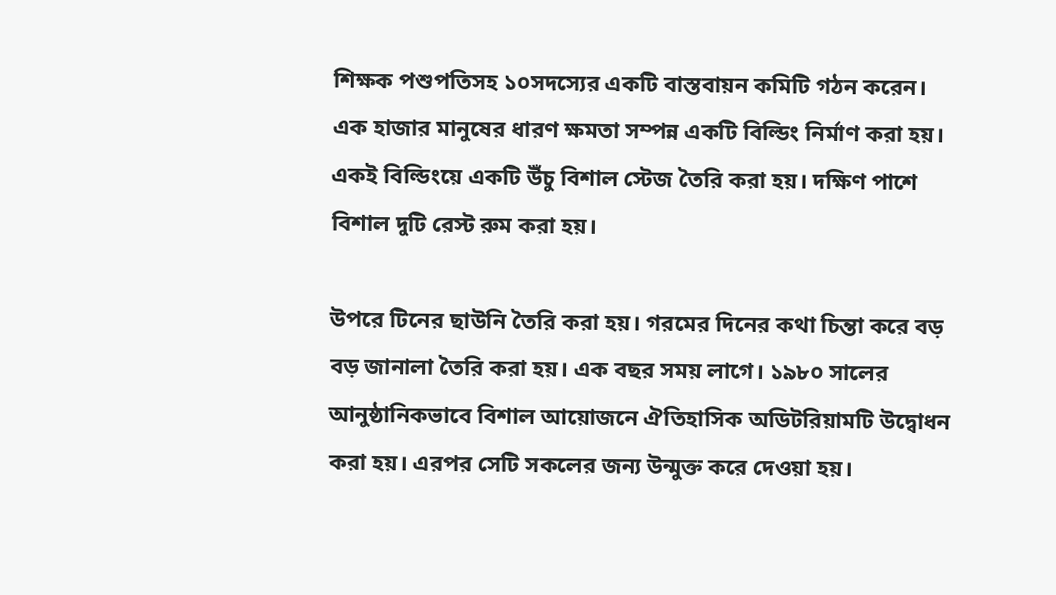শিক্ষক পশুপতিসহ ১০সদস্যের একটি বাস্তবায়ন কমিটি গঠন করেন। এক হাজার মানুষের ধারণ ক্ষমতা সম্পন্ন একটি বিল্ডিং নির্মাণ করা হয়। একই বিল্ডিংয়ে একটি উঁচু বিশাল স্টেজ তৈরি করা হয়। দক্ষিণ পাশে বিশাল দুটি রেস্ট রুম করা হয়।

উপরে টিনের ছাউনি তৈরি করা হয়। গরমের দিনের কথা চিন্তা করে বড় বড় জানালা তৈরি করা হয়। এক বছর সময় লাগে। ১৯৮০ সালের আনুষ্ঠানিকভাবে বিশাল আয়োজনে ঐতিহাসিক অডিটরিয়ামটি উদ্বোধন করা হয়। এরপর সেটি সকলের জন্য উন্মুক্ত করে দেওয়া হয়।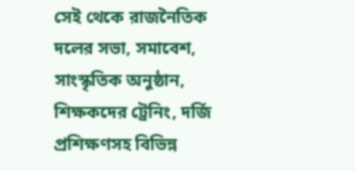সেই থেকে রাজনৈতিক দলের সভা, সমাবেশ, সাংস্কৃতিক অনুষ্ঠান, শিক্ষকদের ট্রেনিং, দর্জি প্রশিক্ষণসহ বিভিন্ন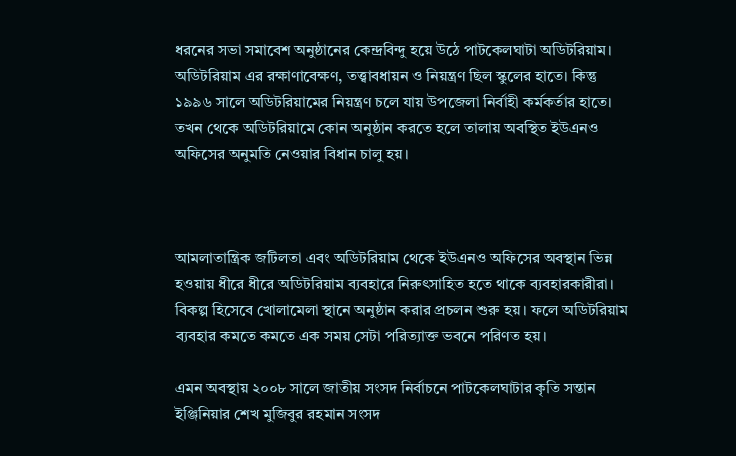ধরনের সভা সমাবেশ অনুষ্ঠানের কেন্দ্রবিন্দু হয়ে উঠে পাটকেলঘাটা অডিটরিয়াম। অডিটরিয়াম এর রক্ষাণাবেক্ষণ, তত্ত্বাবধায়ন ও নিয়ন্ত্রণ ছিল স্কুলের হাতে। কিন্তু ১৯৯৬ সালে অডিটরিয়ামের নিয়ন্ত্রণ চলে যায় উপজেলা নির্বাহী কর্মকর্তার হাতে। তখন থেকে অডিটরিয়ামে কোন অনুষ্ঠান করতে হলে তালায় অবস্থিত ইউএনও অফিসের অনুমতি নেওয়ার বিধান চালু হয়।



আমলাতান্ত্রিক জটিলতা এবং অডিটরিয়াম থেকে ইউএনও অফিসের অবস্থান ভিন্ন হওয়ায় ধীরে ধীরে অডিটরিয়াম ব্যবহারে নিরুৎসাহিত হতে থাকে ব্যবহারকারীরা। বিকল্প হিসেবে খোলামেলা স্থানে অনুষ্ঠান করার প্রচলন শুরু হয়। ফলে অডিটরিয়াম ব্যবহার কমতে কমতে এক সময় সেটা পরিত্যাক্ত ভবনে পরিণত হয়।

এমন অবস্থায় ২০০৮ সালে জাতীয় সংসদ নির্বাচনে পাটকেলঘাটার কৃতি সন্তান ইঞ্জিনিয়ার শেখ মুজিবুর রহমান সংসদ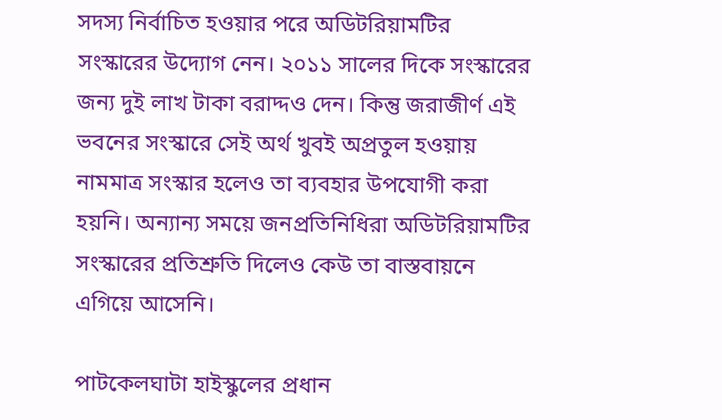সদস্য নির্বাচিত হওয়ার পরে অডিটরিয়ামটির সংস্কারের উদ্যোগ নেন। ২০১১ সালের দিকে সংস্কারের জন্য দুই লাখ টাকা বরাদ্দও দেন। কিন্তু জরাজীর্ণ এই ভবনের সংস্কারে সেই অর্থ খুবই অপ্রতুল হওয়ায় নামমাত্র সংস্কার হলেও তা ব্যবহার উপযোগী করা হয়নি। অন্যান্য সময়ে জনপ্রতিনিধিরা অডিটরিয়ামটির সংস্কারের প্রতিশ্রুতি দিলেও কেউ তা বাস্তবায়নে এগিয়ে আসেনি।

পাটকেলঘাটা হাইস্কুলের প্রধান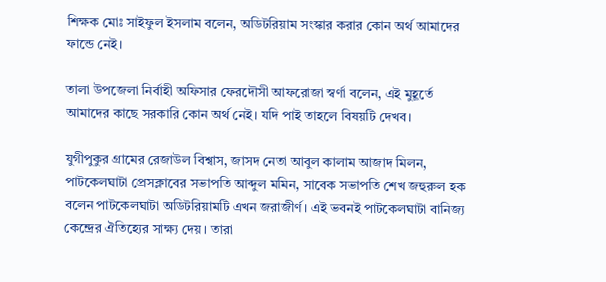শিক্ষক মোঃ সাইফুল ইসলাম বলেন, অডিটরিয়াম সংস্কার করার কোন অর্থ আমাদের ফান্ডে নেই।

তালা উপজেলা নির্বাহী অফিসার ফেরদৌসী আফরোজা স্বর্ণা বলেন, এই মুহূর্তে আমাদের কাছে সরকারি কোন অর্থ নেই। যদি পাই তাহলে বিষয়টি দেখব।

যুগীপুকুর গ্রামের রেজাউল বিশ্বাস, জাসদ নেতা আবুল কালাম আজাদ মিলন, পাটকেলঘাটা প্রেসক্লাবের সভাপতি আব্দুল মমিন, সাবেক সভাপতি শেখ জহুরুল হক বলেন পাটকেলঘাটা অডিটরিয়ামটি এখন জরাজীর্ণ। এই ভবনই পাটকেলঘাটা বানিজ্য কেন্দ্রের ঐতিহ্যের সাক্ষ্য দেয়। তারা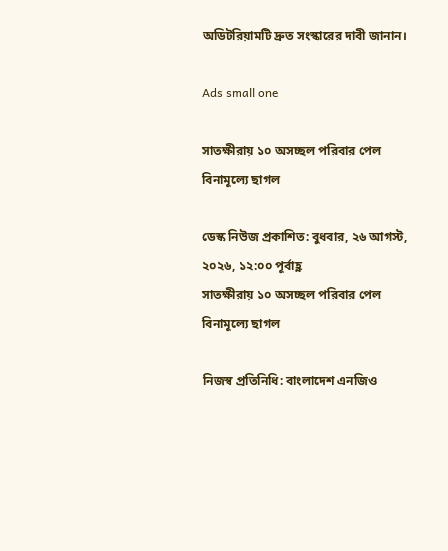অডিটরিয়ামটি দ্রুত সংস্কারের দাবী জানান।

Ads small one

সাতক্ষীরায় ১০ অসচ্ছল পরিবার পেল বিনামূল্যে ছাগল

ডেস্ক নিউজ প্রকাশিত: বুধবার, ২৬ আগস্ট, ২০২৬, ১২:০০ পূর্বাহ্ণ
সাতক্ষীরায় ১০ অসচ্ছল পরিবার পেল বিনামূল্যে ছাগল

নিজস্ব প্রতিনিধি: বাংলাদেশ এনজিও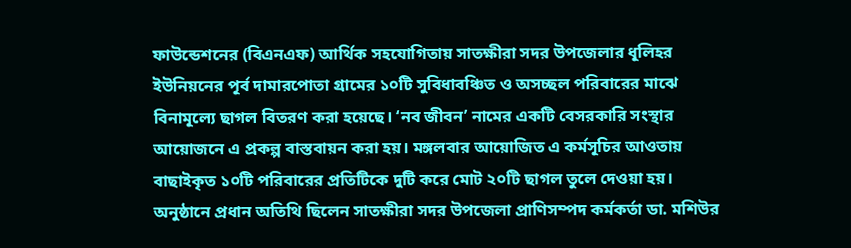ফাউন্ডেশনের (বিএনএফ) আর্থিক সহযোগিতায় সাতক্ষীরা সদর উপজেলার ধূলিহর ইউনিয়নের পূর্ব দামারপোতা গ্রামের ১০টি সুবিধাবঞ্চিত ও অসচ্ছল পরিবারের মাঝে বিনামূল্যে ছাগল বিতরণ করা হয়েছে। ‘নব জীবন’ নামের একটি বেসরকারি সংস্থার আয়োজনে এ প্রকল্প বাস্তবায়ন করা হয়। মঙ্গলবার আয়োজিত এ কর্মসূচির আওতায় বাছাইকৃত ১০টি পরিবারের প্রতিটিকে দুটি করে মোট ২০টি ছাগল তুলে দেওয়া হয়। অনুষ্ঠানে প্রধান অতিথি ছিলেন সাতক্ষীরা সদর উপজেলা প্রাণিসম্পদ কর্মকর্তা ডা. মশিউর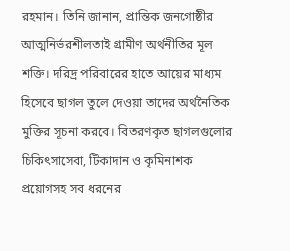রহমান। তিনি জানান, প্রান্তিক জনগোষ্ঠীর আত্মনির্ভরশীলতাই গ্রামীণ অর্থনীতির মূল শক্তি। দরিদ্র পরিবারের হাতে আয়ের মাধ্যম হিসেবে ছাগল তুলে দেওয়া তাদের অর্থনৈতিক মুক্তির সূচনা করবে। বিতরণকৃত ছাগলগুলোর চিকিৎসাসেবা, টিকাদান ও কৃমিনাশক প্রয়োগসহ সব ধরনের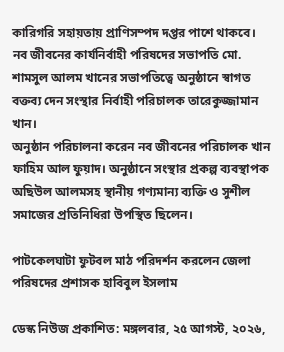কারিগরি সহায়তায় প্রাণিসম্পদ দপ্তর পাশে থাকবে। নব জীবনের কার্যনির্বাহী পরিষদের সভাপতি মো. শামসুল আলম খানের সভাপতিত্বে অনুষ্ঠানে স্বাগত বক্তব্য দেন সংস্থার নির্বাহী পরিচালক তারেকুজ্জামান খান।
অনুষ্ঠান পরিচালনা করেন নব জীবনের পরিচালক খান ফাহিম আল ফুয়াদ। অনুষ্ঠানে সংস্থার প্রকল্প ব্যবস্থাপক অছিউল আলমসহ স্থানীয় গণ্যমান্য ব্যক্তি ও সুশীল সমাজের প্রতিনিধিরা উপস্থিত ছিলেন।

পাটকেলঘাটা ফুটবল মাঠ পরিদর্শন করলেন জেলা পরিষদের প্রশাসক হাবিবুল ইসলাম

ডেস্ক নিউজ প্রকাশিত: মঙ্গলবার, ২৫ আগস্ট, ২০২৬,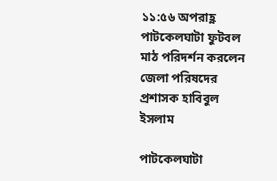১১:৫৬ অপরাহ্ণ
পাটকেলঘাটা ফুটবল মাঠ পরিদর্শন করলেন জেলা পরিষদের প্রশাসক হাবিবুল ইসলাম

পাটকেলঘাটা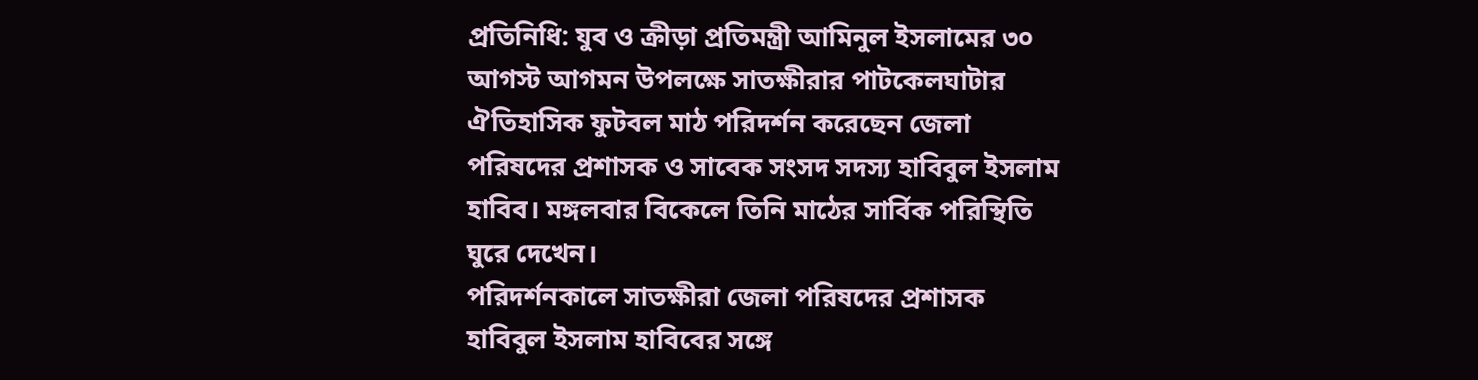প্রতিনিধি: যুব ও ক্রীড়া প্রতিমন্ত্রী আমিনুল ইসলামের ৩০ আগস্ট আগমন উপলক্ষে সাতক্ষীরার পাটকেলঘাটার ঐতিহাসিক ফুটবল মাঠ পরিদর্শন করেছেন জেলা পরিষদের প্রশাসক ও সাবেক সংসদ সদস্য হাবিবুল ইসলাম হাবিব। মঙ্গলবার বিকেলে তিনি মাঠের সার্বিক পরিস্থিতি ঘুরে দেখেন।
পরিদর্শনকালে সাতক্ষীরা জেলা পরিষদের প্রশাসক হাবিবুল ইসলাম হাবিবের সঙ্গে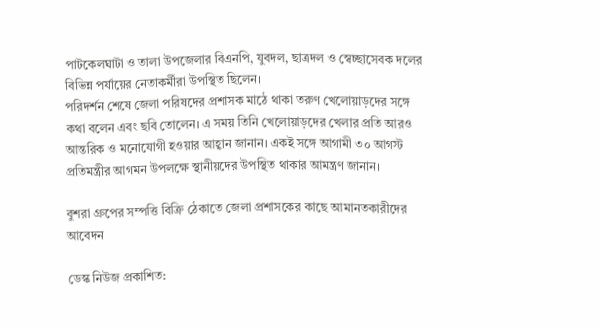পাটকেলঘাটা ও তালা উপজেলার বিএনপি, যুবদল, ছাত্রদল ও স্বেচ্ছাসেবক দলের বিভিন্ন পর্যায়ের নেতাকর্মীরা উপস্থিত ছিলেন।
পরিদর্শন শেষে জেলা পরিষদের প্রশাসক মাঠে থাকা তরুণ খেলোয়াড়দের সঙ্গে কথা বলেন এবং ছবি তোলেন। এ সময় তিনি খেলোয়াড়দের খেলার প্রতি আরও আন্তরিক ও মনোযোগী হওয়ার আহ্বান জানান। একই সঙ্গে আগামী ৩০ আগস্ট প্রতিমন্ত্রীর আগমন উপলক্ষে স্থানীয়দের উপস্থিত থাকার আমন্ত্রণ জানান।

বুশরা গ্রুপের সম্পত্তি বিক্রি ঠেকাতে জেলা প্রশাসকের কাছে আমানতকারীদের আবেদন

ডেস্ক নিউজ প্রকাশিত: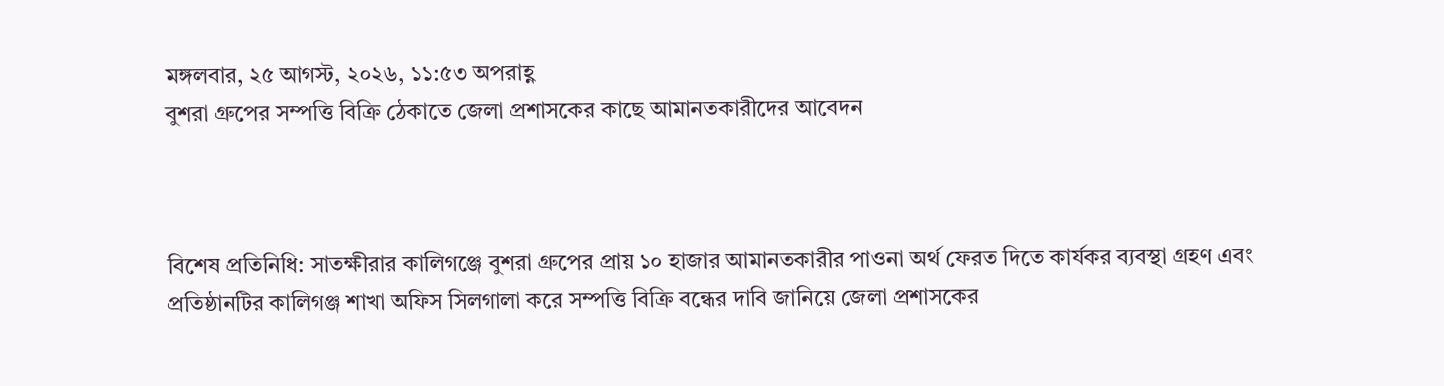মঙ্গলবার, ২৫ আগস্ট, ২০২৬, ১১:৫৩ অপরাহ্ণ
বুশরা গ্রুপের সম্পত্তি বিক্রি ঠেকাতে জেলা প্রশাসকের কাছে আমানতকারীদের আবেদন



বিশেষ প্রতিনিধি: সাতক্ষীরার কালিগঞ্জে বুশরা গ্রুপের প্রায় ১০ হাজার আমানতকারীর পাওনা অর্থ ফেরত দিতে কার্যকর ব্যবস্থা গ্রহণ এবং প্রতিষ্ঠানটির কালিগঞ্জ শাখা অফিস সিলগালা করে সম্পত্তি বিক্রি বন্ধের দাবি জানিয়ে জেলা প্রশাসকের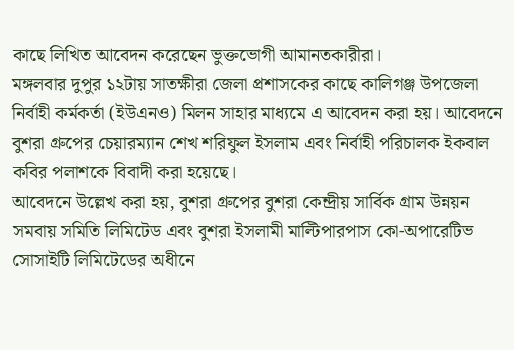কাছে লিখিত আবেদন করেছেন ভুক্তভোগী আমানতকারীরা।
মঙ্গলবার দুপুর ১২টায় সাতক্ষীরা জেলা প্রশাসকের কাছে কালিগঞ্জ উপজেলা নির্বাহী কর্মকর্তা (ইউএনও) মিলন সাহার মাধ্যমে এ আবেদন করা হয়। আবেদনে বুশরা গ্রুপের চেয়ারম্যান শেখ শরিফুল ইসলাম এবং নির্বাহী পরিচালক ইকবাল কবির পলাশকে বিবাদী করা হয়েছে।
আবেদনে উল্লেখ করা হয়, বুশরা গ্রুপের বুশরা কেন্দ্রীয় সার্বিক গ্রাম উন্নয়ন সমবায় সমিতি লিমিটেড এবং বুশরা ইসলামী মাল্টিপারপাস কো-অপারেটিভ সোসাইটি লিমিটেডের অধীনে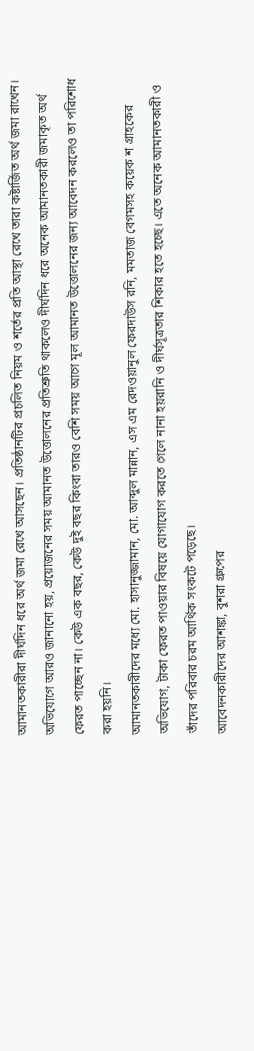আমানতকারীরা দীর্ঘদিন ধরে অর্থ জমা রেখে আসছেন। প্রতিষ্ঠানটির প্রচলিত নিয়ম ও শর্তের প্রতি আস্থা রেখে তারা কষ্টার্জিত অর্থ জমা রাখেন।
অভিযোগে আরও জানানো হয়, প্রয়োজনের সময় আমানত উত্তোলনের প্রতিশ্রুতি থাকলেও দীর্ঘদিন ধরে অনেক আমানতকারী জমাকৃত অর্থ ফেরত পাচ্ছেন না। কেউ এক বছর, কেউ দুই বছর কিংবা তারও বেশি সময় আগে মূল আমানত উত্তোলনের জন্য আবেদন করলেও তা পরিশোধ করা হয়নি।
আমানতকারীদের মধ্যে মো. হাসানুজ্জামান, মো. আব্দুল মান্নান, এস এম রেদওয়ানুল ফেরদাউস রনি, মমতাজ বেগমসহ কয়েক শ গ্রাহকের অভিযোগ, টাকা ফেরত পাওয়ার বিষয়ে যোগাযোগ করতে গেলে নানা হয়রানি ও দীর্ঘসূত্রতার শিকার হতে হচ্ছে। এতে অনেক আমানতকারী ও তাঁদের পরিবার চরম আর্থিক সংকটে পড়েছে।
আবেদনকারীদের আশঙ্কা, বুশরা গ্রুপের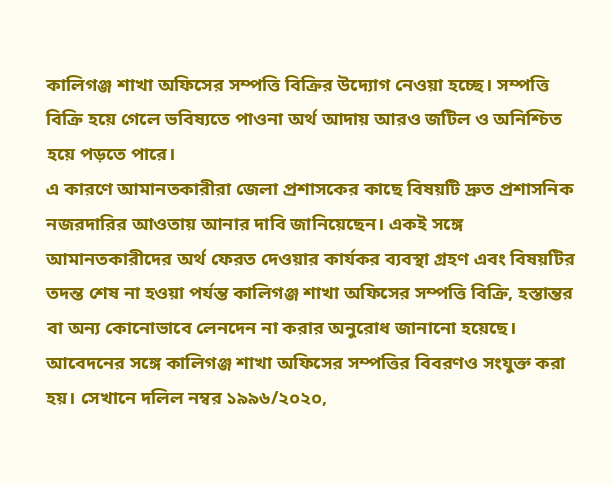কালিগঞ্জ শাখা অফিসের সম্পত্তি বিক্রির উদ্যোগ নেওয়া হচ্ছে। সম্পত্তি বিক্রি হয়ে গেলে ভবিষ্যতে পাওনা অর্থ আদায় আরও জটিল ও অনিশ্চিত হয়ে পড়তে পারে।
এ কারণে আমানতকারীরা জেলা প্রশাসকের কাছে বিষয়টি দ্রুত প্রশাসনিক নজরদারির আওতায় আনার দাবি জানিয়েছেন। একই সঙ্গে আমানতকারীদের অর্থ ফেরত দেওয়ার কার্যকর ব্যবস্থা গ্রহণ এবং বিষয়টির তদন্ত শেষ না হওয়া পর্যন্ত কালিগঞ্জ শাখা অফিসের সম্পত্তি বিক্রি, হস্তান্তর বা অন্য কোনোভাবে লেনদেন না করার অনুরোধ জানানো হয়েছে।
আবেদনের সঙ্গে কালিগঞ্জ শাখা অফিসের সম্পত্তির বিবরণও সংযুক্ত করা হয়। সেখানে দলিল নম্বর ১৯৯৬/২০২০,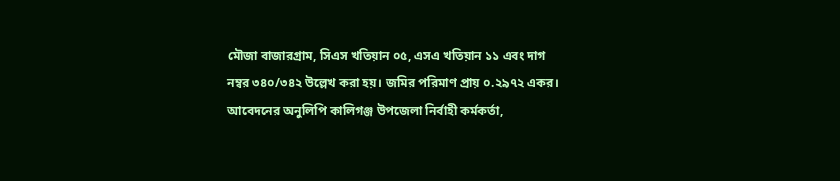মৌজা বাজারগ্রাম, সিএস খতিয়ান ০৫, এসএ খতিয়ান ১১ এবং দাগ নম্বর ৩৪০/৩৪২ উল্লেখ করা হয়। জমির পরিমাণ প্রায় ০.২৯৭২ একর।
আবেদনের অনুলিপি কালিগঞ্জ উপজেলা নির্বাহী কর্মকর্তা,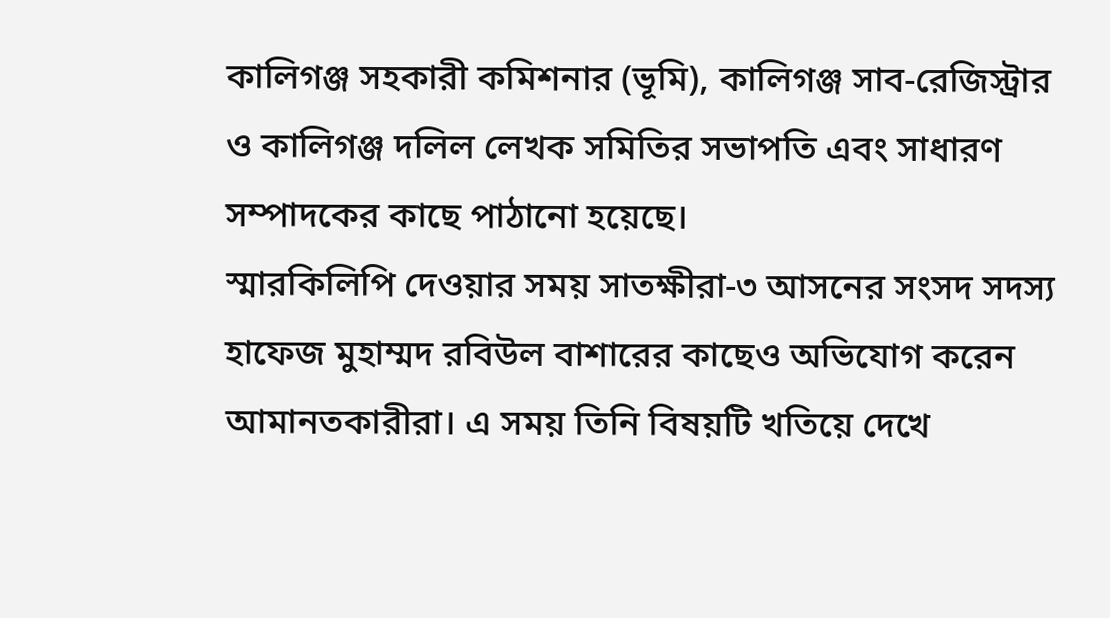কালিগঞ্জ সহকারী কমিশনার (ভূমি), কালিগঞ্জ সাব-রেজিস্ট্রার ও কালিগঞ্জ দলিল লেখক সমিতির সভাপতি এবং সাধারণ সম্পাদকের কাছে পাঠানো হয়েছে।
স্মারকিলিপি দেওয়ার সময় সাতক্ষীরা-৩ আসনের সংসদ সদস্য হাফেজ মুহাম্মদ রবিউল বাশারের কাছেও অভিযোগ করেন আমানতকারীরা। এ সময় তিনি বিষয়টি খতিয়ে দেখে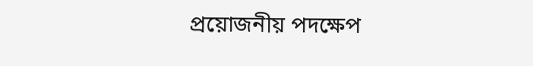প্রয়োজনীয় পদক্ষেপ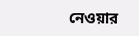নেওয়ার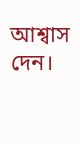আশ্বাস দেন।